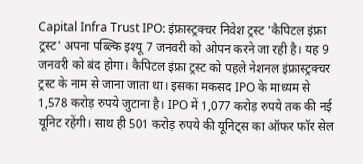Capital Infra Trust IPO: इंफ्रास्ट्रक्चर निवेश ट्रस्ट 'कैपिटल इंफ्रा ट्रस्ट' अपना पब्ल्कि इश्यू 7 जनवरी को ओपन करने जा रही है। यह 9 जनवरी को बंद होगा। कैपिटल इंफ्रा ट्रस्ट को पहले नेशनल इंफ्रास्ट्रक्चर ट्रस्ट के नाम से जाना जाता था। इसका मकसद IPO के माध्यम से 1,578 करोड़ रुपये जुटाना है। IPO में 1,077 करोड़ रुपये तक की नई यूनिट रहेंगी। साथ ही 501 करोड़ रुपये की यूनिट्स का ऑफर फॉर सेल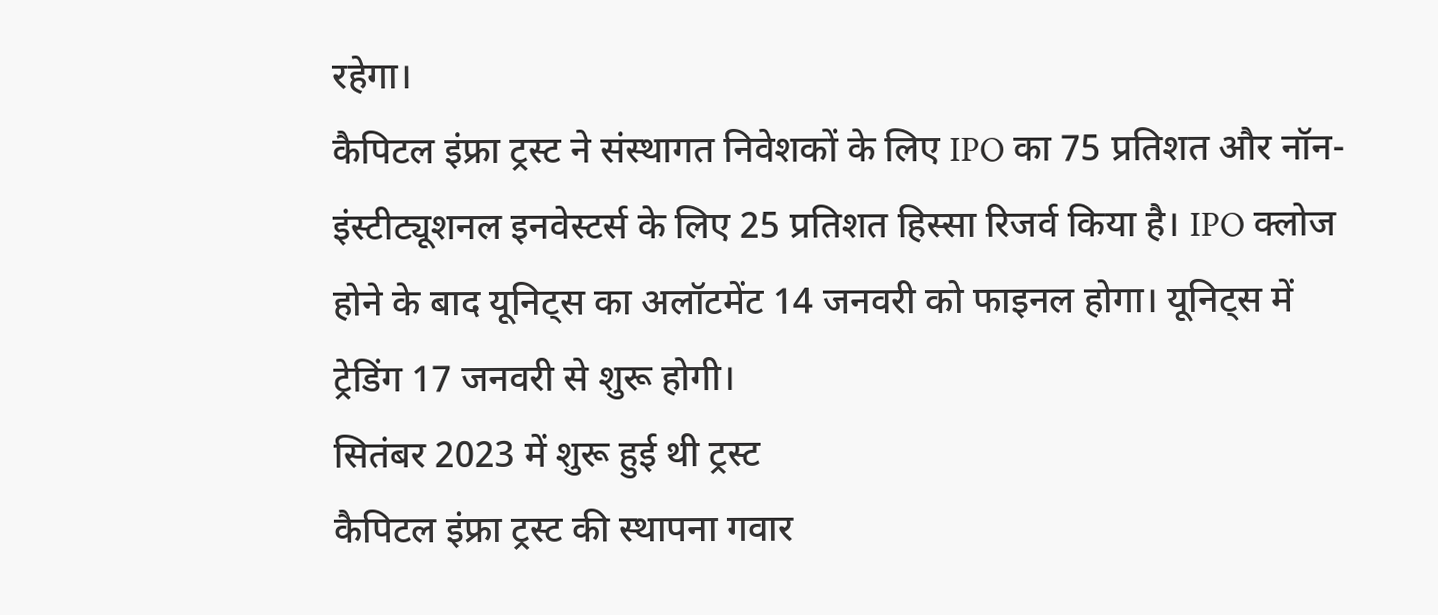रहेगा।
कैपिटल इंफ्रा ट्रस्ट ने संस्थागत निवेशकों के लिए IPO का 75 प्रतिशत और नॉन-इंस्टीट्यूशनल इनवेस्टर्स के लिए 25 प्रतिशत हिस्सा रिजर्व किया है। IPO क्लोज होने के बाद यूनिट्स का अलॉटमेंट 14 जनवरी को फाइनल होगा। यूनिट्स में ट्रेडिंग 17 जनवरी से शुरू होगी।
सितंबर 2023 में शुरू हुई थी ट्रस्ट
कैपिटल इंफ्रा ट्रस्ट की स्थापना गवार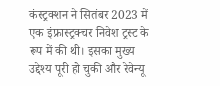कंस्ट्रक्शन ने सितंबर 2023 में एक इंफ्रास्ट्रक्चर निवेश ट्रस्ट के रूप में की थी। इसका मुख्य उद्देश्य पूरी हो चुकी और रेवेन्यू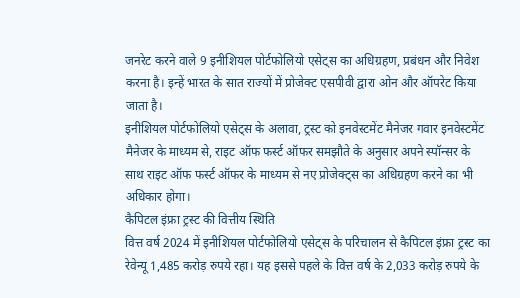जनरेट करने वाले 9 इनीशियल पोर्टफोलियो एसेट्स का अधिग्रहण, प्रबंधन और निवेश करना है। इन्हें भारत के सात राज्यों में प्रोजेक्ट एसपीवी द्वारा ओन और ऑपरेट किया जाता है।
इनीशियल पोर्टफोलियो एसेट्स के अलावा, ट्रस्ट को इनवेस्टमेंट मैनेजर गवार इनवेस्टमेंट मैनेजर के माध्यम से, राइट ऑफ फर्स्ट ऑफर समझौते के अनुसार अपने स्पॉन्सर के साथ राइट ऑफ फर्स्ट ऑफर के माध्यम से नए प्रोजेक्ट्स का अधिग्रहण करने का भी अधिकार होगा।
कैपिटल इंफ्रा ट्रस्ट की वित्तीय स्थिति
वित्त वर्ष 2024 में इनीशियल पोर्टफोलियो एसेट्स के परिचालन से कैपिटल इंफ्रा ट्रस्ट का रेवेन्यू 1,485 करोड़ रुपये रहा। यह इससे पहले के वित्त वर्ष के 2,033 करोड़ रुपये के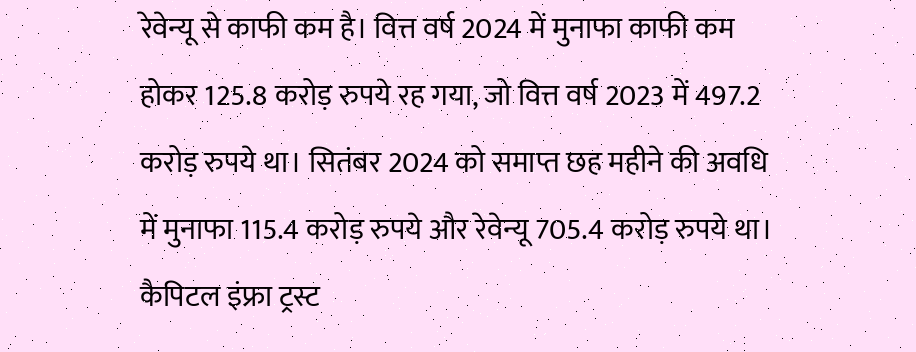रेवेन्यू से काफी कम है। वित्त वर्ष 2024 में मुनाफा काफी कम होकर 125.8 करोड़ रुपये रह गया, जो वित्त वर्ष 2023 में 497.2 करोड़ रुपये था। सितंबर 2024 को समाप्त छह महीने की अवधि में मुनाफा 115.4 करोड़ रुपये और रेवेन्यू 705.4 करोड़ रुपये था।
कैपिटल इंफ्रा ट्रस्ट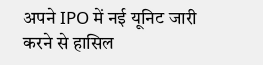अपने IPO में नई यूनिट जारी करने से हासिल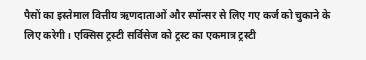पैसों का इस्तेमाल वित्तीय ऋणदाताओं और स्पॉन्सर से लिए गए कर्ज को चुकाने के लिए करेगी। एक्सिस ट्रस्टी सर्विसेज को ट्रस्ट का एकमात्र ट्रस्टी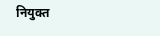नियुक्त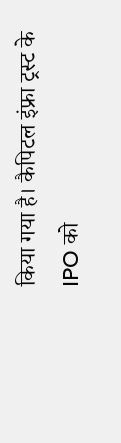किया गया है। कैपिटल इंफ्रा ट्रस्ट के IPO को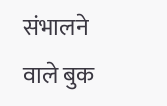संभालने वाले बुक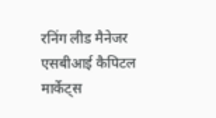रनिंग लीड मैनेजर एसबीआई कैपिटल मार्केट्स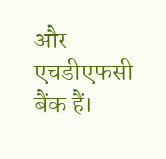और एचडीएफसी बैंक हैं।